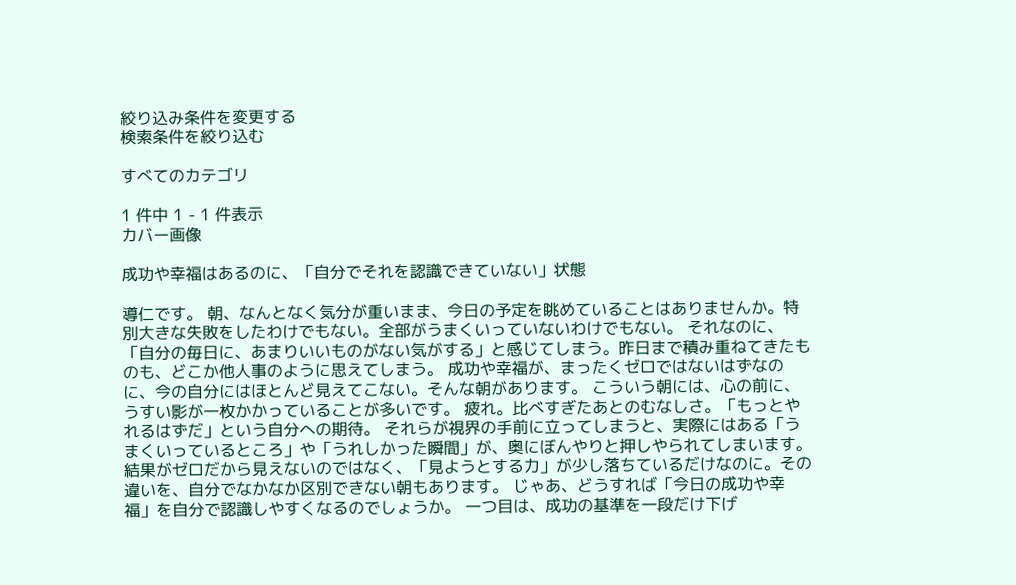絞り込み条件を変更する
検索条件を絞り込む

すべてのカテゴリ

1 件中 1 - 1 件表示
カバー画像

成功や幸福はあるのに、「自分でそれを認識できていない」状態

導仁です。 朝、なんとなく気分が重いまま、今日の予定を眺めていることはありませんか。特別大きな失敗をしたわけでもない。全部がうまくいっていないわけでもない。 それなのに、「自分の毎日に、あまりいいものがない気がする」と感じてしまう。昨日まで積み重ねてきたものも、どこか他人事のように思えてしまう。 成功や幸福が、まったくゼロではないはずなのに、今の自分にはほとんど見えてこない。そんな朝があります。 こういう朝には、心の前に、うすい影が一枚かかっていることが多いです。 疲れ。比べすぎたあとのむなしさ。「もっとやれるはずだ」という自分への期待。 それらが視界の手前に立ってしまうと、実際にはある「うまくいっているところ」や「うれしかった瞬間」が、奥にぼんやりと押しやられてしまいます。 結果がゼロだから見えないのではなく、「見ようとする力」が少し落ちているだけなのに。その違いを、自分でなかなか区別できない朝もあります。 じゃあ、どうすれば「今日の成功や幸福」を自分で認識しやすくなるのでしょうか。 一つ目は、成功の基準を一段だけ下げ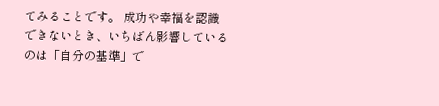てみることです。 成功や幸福を認識できないとき、いちばん影響しているのは「自分の基準」で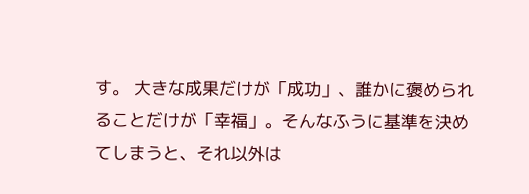す。 大きな成果だけが「成功」、誰かに褒められることだけが「幸福」。そんなふうに基準を決めてしまうと、それ以外は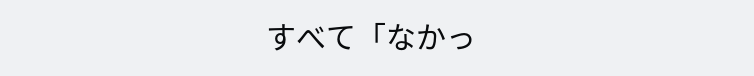すべて「なかっ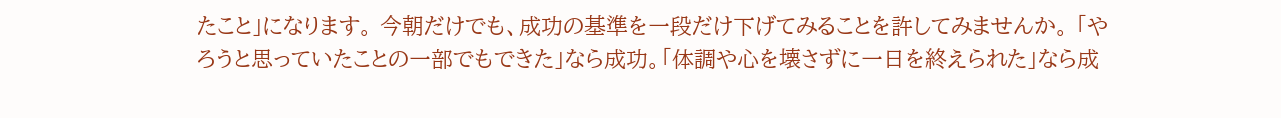たこと」になります。 今朝だけでも、成功の基準を一段だけ下げてみることを許してみませんか。 「やろうと思っていたことの一部でもできた」なら成功。「体調や心を壊さずに一日を終えられた」なら成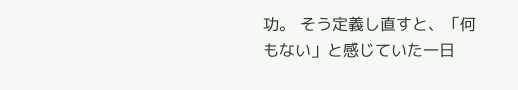功。 そう定義し直すと、「何もない」と感じていた一日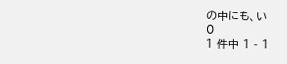の中にも、い
0
1 件中 1 - 1